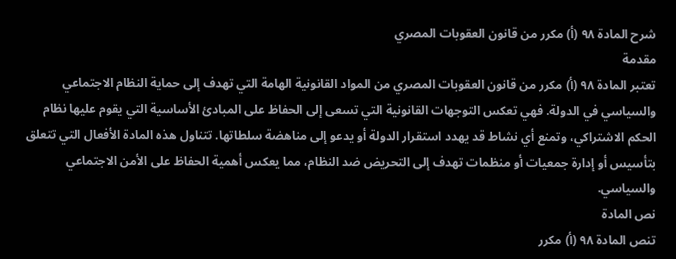شرح المادة ٩٨ (أ) مكرر من قانون العقوبات المصري
مقدمة
تعتبر المادة ٩٨ (أ) مكرر من قانون العقوبات المصري من المواد القانونية الهامة التي تهدف إلى حماية النظام الاجتماعي والسياسي في الدولة. فهي تعكس التوجهات القانونية التي تسعى إلى الحفاظ على المبادئ الأساسية التي يقوم عليها نظام الحكم الاشتراكي، وتمنع أي نشاط قد يهدد استقرار الدولة أو يدعو إلى مناهضة سلطاتها. تتناول هذه المادة الأفعال التي تتعلق بتأسيس أو إدارة جمعيات أو منظمات تهدف إلى التحريض ضد النظام، مما يعكس أهمية الحفاظ على الأمن الاجتماعي والسياسي.
نص المادة
تنص المادة ٩٨ (أ) مكرر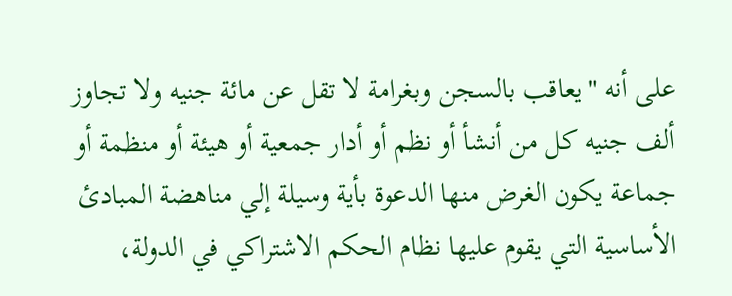على أنه "يعاقب بالسجن وبغرامة لا تقل عن مائة جنيه ولا تجاوز ألف جنيه كل من أنشأ أو نظم أو أدار جمعية أو هيئة أو منظمة أو جماعة يكون الغرض منها الدعوة بأية وسيلة إلي مناهضة المبادئ الأساسية التي يقوم عليها نظام الحكم الاشتراكي في الدولة،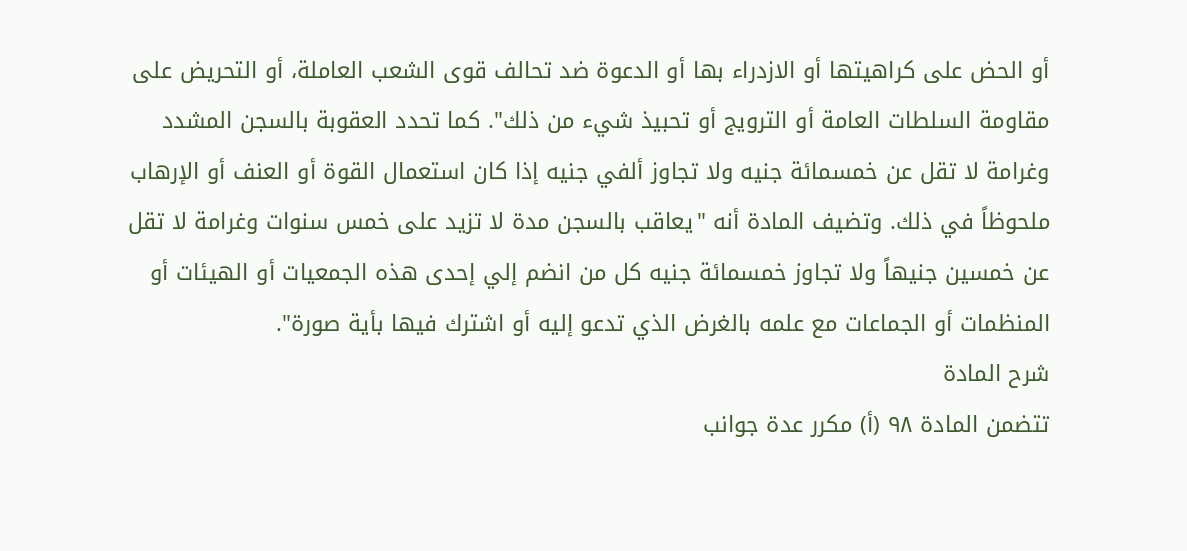أو الحض على كراهيتها أو الازدراء بها أو الدعوة ضد تحالف قوى الشعب العاملة، أو التحريض على مقاومة السلطات العامة أو الترويج أو تحبيذ شيء من ذلك". كما تحدد العقوبة بالسجن المشدد وغرامة لا تقل عن خمسمائة جنيه ولا تجاوز ألفي جنيه إذا كان استعمال القوة أو العنف أو الإرهاب ملحوظاً في ذلك. وتضيف المادة أنه "يعاقب بالسجن مدة لا تزيد على خمس سنوات وغرامة لا تقل عن خمسين جنيهاً ولا تجاوز خمسمائة جنيه كل من انضم إلي إحدى هذه الجمعيات أو الهيئات أو المنظمات أو الجماعات مع علمه بالغرض الذي تدعو إليه أو اشترك فيها بأية صورة".
شرح المادة
تتضمن المادة ٩٨ (أ) مكرر عدة جوانب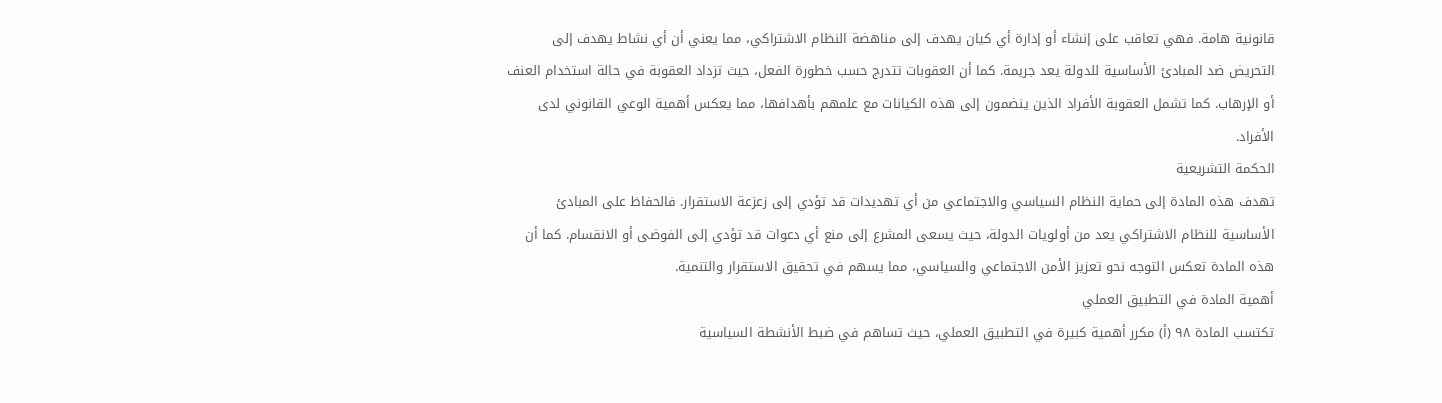قانونية هامة. فهي تعاقب على إنشاء أو إدارة أي كيان يهدف إلى مناهضة النظام الاشتراكي، مما يعني أن أي نشاط يهدف إلى التحريض ضد المبادئ الأساسية للدولة يعد جريمة. كما أن العقوبات تتدرج حسب خطورة الفعل، حيث تزداد العقوبة في حالة استخدام العنف أو الإرهاب. كما تشمل العقوبة الأفراد الذين ينضمون إلى هذه الكيانات مع علمهم بأهدافها، مما يعكس أهمية الوعي القانوني لدى الأفراد.
الحكمة التشريعية
تهدف هذه المادة إلى حماية النظام السياسي والاجتماعي من أي تهديدات قد تؤدي إلى زعزعة الاستقرار. فالحفاظ على المبادئ الأساسية للنظام الاشتراكي يعد من أولويات الدولة، حيث يسعى المشرع إلى منع أي دعوات قد تؤدي إلى الفوضى أو الانقسام. كما أن هذه المادة تعكس التوجه نحو تعزيز الأمن الاجتماعي والسياسي، مما يسهم في تحقيق الاستقرار والتنمية.
أهمية المادة في التطبيق العملي
تكتسب المادة ٩٨ (أ) مكرر أهمية كبيرة في التطبيق العملي، حيث تساهم في ضبط الأنشطة السياسية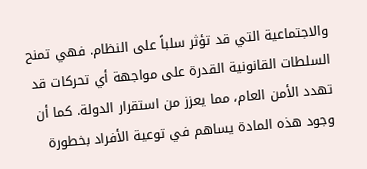والاجتماعية التي قد تؤثر سلباً على النظام. فهي تمنح السلطات القانونية القدرة على مواجهة أي تحركات قد تهدد الأمن العام، مما يعزز من استقرار الدولة. كما أن وجود هذه المادة يساهم في توعية الأفراد بخطورة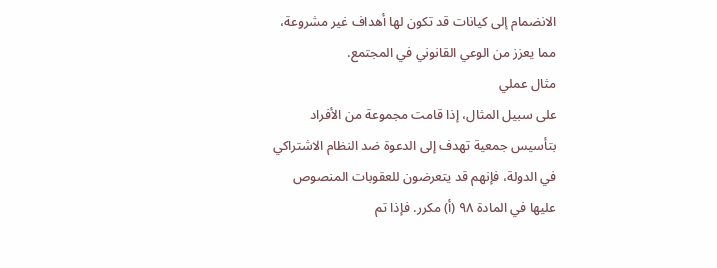الانضمام إلى كيانات قد تكون لها أهداف غير مشروعة، مما يعزز من الوعي القانوني في المجتمع.
مثال عملي
على سبيل المثال، إذا قامت مجموعة من الأفراد بتأسيس جمعية تهدف إلى الدعوة ضد النظام الاشتراكي في الدولة، فإنهم قد يتعرضون للعقوبات المنصوص عليها في المادة ٩٨ (أ) مكرر. فإذا تم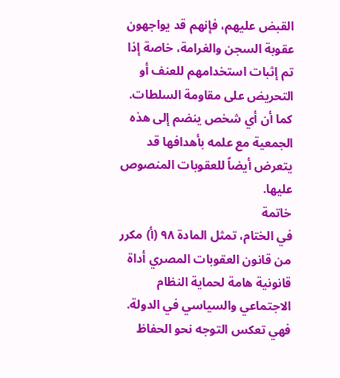القبض عليهم، فإنهم قد يواجهون عقوبة السجن والغرامة، خاصة إذا تم إثبات استخدامهم للعنف أو التحريض على مقاومة السلطات. كما أن أي شخص ينضم إلى هذه الجمعية مع علمه بأهدافها قد يتعرض أيضاً للعقوبات المنصوص عليها.
خاتمة
في الختام، تمثل المادة ٩٨ (أ) مكرر من قانون العقوبات المصري أداة قانونية هامة لحماية النظام الاجتماعي والسياسي في الدولة. فهي تعكس التوجه نحو الحفاظ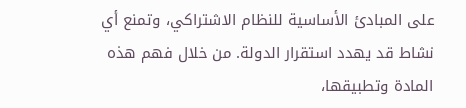على المبادئ الأساسية للنظام الاشتراكي، وتمنع أي نشاط قد يهدد استقرار الدولة. من خلال فهم هذه المادة وتطبيقها،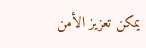يمكن تعزيز الأمن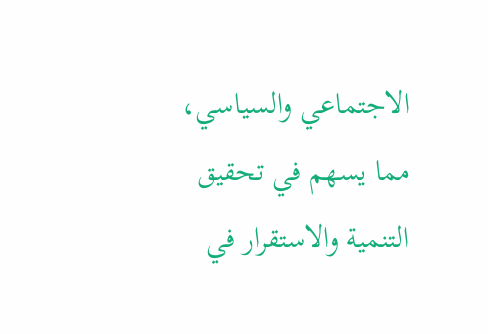الاجتماعي والسياسي، مما يسهم في تحقيق التنمية والاستقرار في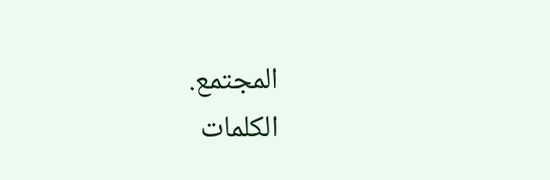المجتمع.
الكلمات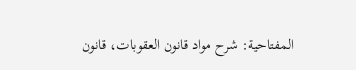المفتاحية: شرح مواد قانون العقوبات، قانون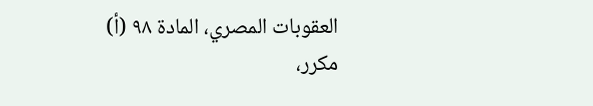العقوبات المصري، المادة ٩٨ (أ) مكرر،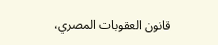قانون العقوبات المصري،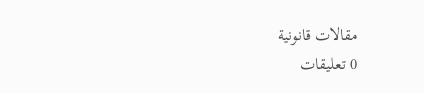مقالات قانونية
0 تعليقات